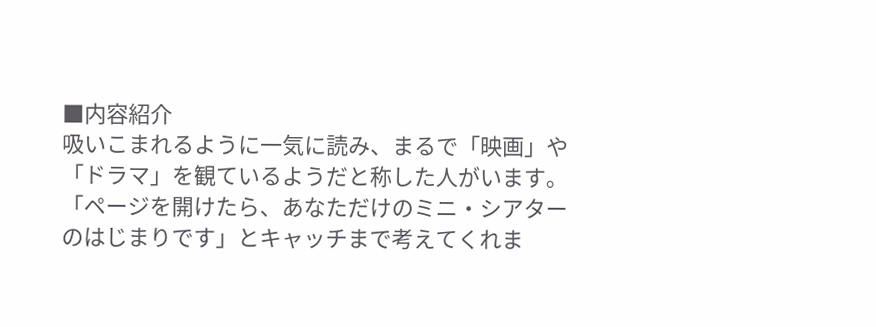■内容紹介
吸いこまれるように一気に読み、まるで「映画」や「ドラマ」を観ているようだと称した人がいます。「ページを開けたら、あなただけのミニ・シアターのはじまりです」とキャッチまで考えてくれま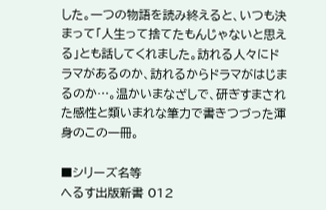した。一つの物語を読み終えると、いつも決まって「人生って捨てたもんじゃないと思える」とも話してくれました。訪れる人々にドラマがあるのか、訪れるからドラマがはじまるのか…。温かいまなざしで、研ぎすまされた感性と類いまれな筆力で書きつづった渾身のこの一冊。

■シリーズ名等
へるす出版新書 012